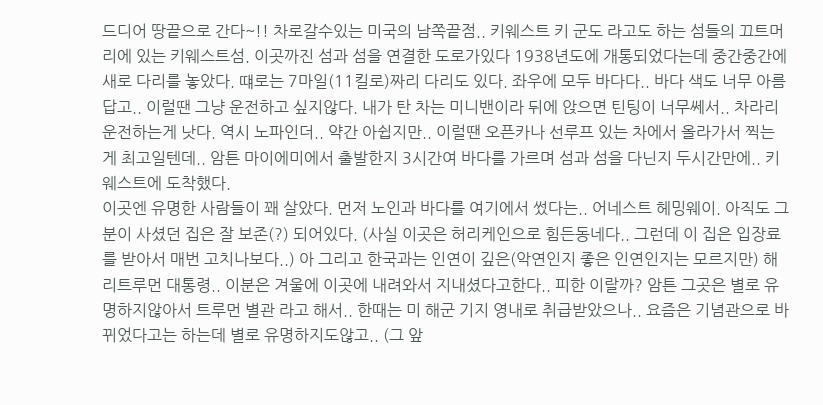드디어 땅끝으로 간다~!! 차로갈수있는 미국의 남쪽끝점.. 키웨스트 키 군도 라고도 하는 섬들의 끄트머리에 있는 키웨스트섬. 이곳까진 섬과 섬을 연결한 도로가있다 1938년도에 개통되었다는데 중간중간에 새로 다리를 놓았다. 떄로는 7마일(11킬로)짜리 다리도 있다. 좌우에 모두 바다다.. 바다 색도 너무 아름답고.. 이럴땐 그냥 운전하고 싶지않다. 내가 탄 차는 미니밴이라 뒤에 앉으면 틴팅이 너무쎄서.. 차라리 운전하는게 낫다. 역시 노파인더.. 약간 아쉽지만.. 이럴땐 오픈카나 선루프 있는 차에서 올라가서 찍는게 최고일텐데.. 암튼 마이에미에서 출발한지 3시간여 바다를 가르며 섬과 섬을 다닌지 두시간만에.. 키웨스트에 도착했다.
이곳엔 유명한 사람들이 꽤 살았다. 먼저 노인과 바다를 여기에서 썼다는.. 어네스트 헤밍웨이. 아직도 그분이 사셨던 집은 잘 보존(?) 되어있다. (사실 이곳은 허리케인으로 힘든동네다.. 그런데 이 집은 입장료를 받아서 매번 고치나보다..) 아 그리고 한국과는 인연이 깊은(악연인지 좋은 인연인지는 모르지만) 해리트루먼 대통령.. 이분은 겨울에 이곳에 내려와서 지내셨다고한다.. 피한 이랄까? 암튼 그곳은 별로 유명하지않아서 트루먼 별관 라고 해서.. 한때는 미 해군 기지 영내로 취급받았으나.. 요즘은 기념관으로 바뀌었다고는 하는데 별로 유명하지도않고.. (그 앞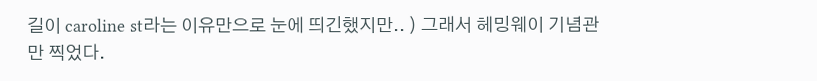길이 caroline st라는 이유만으로 눈에 띄긴했지만.. ) 그래서 헤밍웨이 기념관만 찍었다.